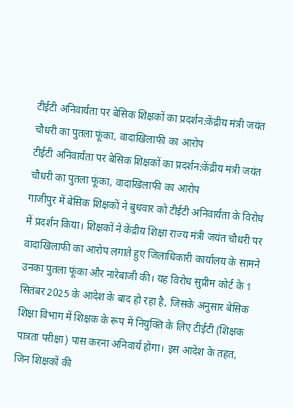टीईटी अनिवार्यता पर बेसिक शिक्षकों का प्रदर्शन:केंद्रीय मंत्री जयंत चौधरी का पुतला फूंका, वादाखिलाफी का आरोप
टीईटी अनिवार्यता पर बेसिक शिक्षकों का प्रदर्शन:केंद्रीय मंत्री जयंत चौधरी का पुतला फूंका, वादाखिलाफी का आरोप
गाजीपुर में बेसिक शिक्षकों ने बुधवार को टीईटी अनिवार्यता के विरोध में प्रदर्शन किया। शिक्षकों ने केंद्रीय शिक्षा राज्य मंत्री जयंत चौधरी पर वादाखिलाफी का आरोप लगाते हुए जिलाधिकारी कार्यालय के सामने उनका पुतला फूंका और नारेबाजी की। यह विरोध सुप्रीम कोर्ट के 1 सितंबर 2025 के आदेश के बाद हो रहा है, जिसके अनुसार बेसिक शिक्षा विभाग में शिक्षक के रूप में नियुक्ति के लिए टीईटी (शिक्षक पात्रता परीक्षा) पास करना अनिवार्य होगा। इस आदेश के तहत, जिन शिक्षकों की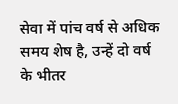सेवा में पांच वर्ष से अधिक समय शेष है, उन्हें दो वर्ष के भीतर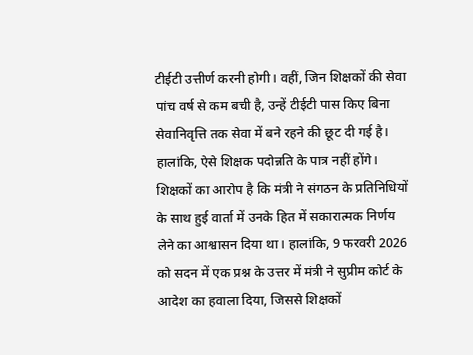टीईटी उत्तीर्ण करनी होगी। वहीं, जिन शिक्षकों की सेवा पांच वर्ष से कम बची है, उन्हें टीईटी पास किए बिना सेवानिवृत्ति तक सेवा में बने रहने की छूट दी गई है। हालांकि, ऐसे शिक्षक पदोन्नति के पात्र नहीं होंगे। शिक्षकों का आरोप है कि मंत्री ने संगठन के प्रतिनिधियों के साथ हुई वार्ता में उनके हित में सकारात्मक निर्णय लेने का आश्वासन दिया था। हालांकि, 9 फरवरी 2026 को सदन में एक प्रश्न के उत्तर में मंत्री ने सुप्रीम कोर्ट के आदेश का हवाला दिया, जिससे शिक्षकों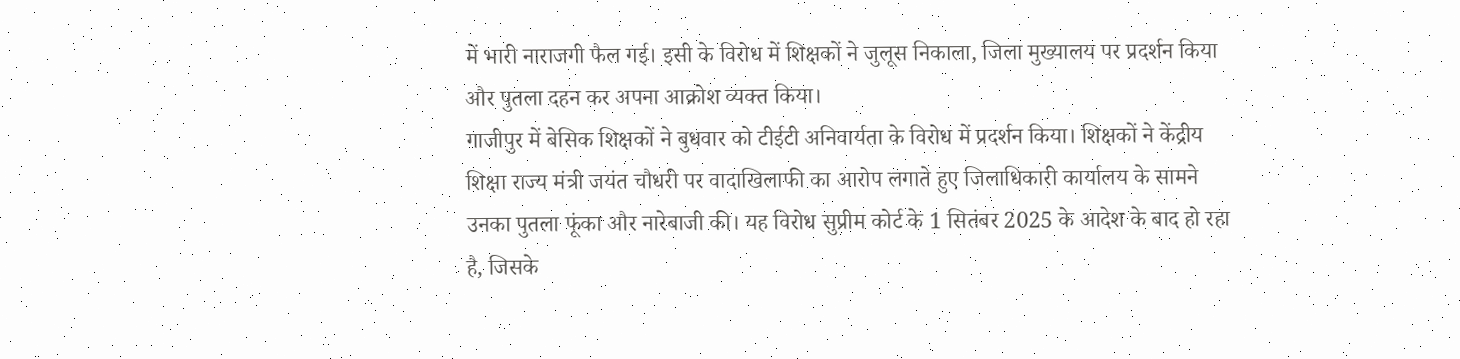में भारी नाराजगी फैल गई। इसी के विरोध में शिक्षकों ने जुलूस निकाला, जिला मुख्यालय पर प्रदर्शन किया और पुतला दहन कर अपना आक्रोश व्यक्त किया।
गाजीपुर में बेसिक शिक्षकों ने बुधवार को टीईटी अनिवार्यता के विरोध में प्रदर्शन किया। शिक्षकों ने केंद्रीय शिक्षा राज्य मंत्री जयंत चौधरी पर वादाखिलाफी का आरोप लगाते हुए जिलाधिकारी कार्यालय के सामने उनका पुतला फूंका और नारेबाजी की। यह विरोध सुप्रीम कोर्ट के 1 सितंबर 2025 के आदेश के बाद हो रहा है, जिसके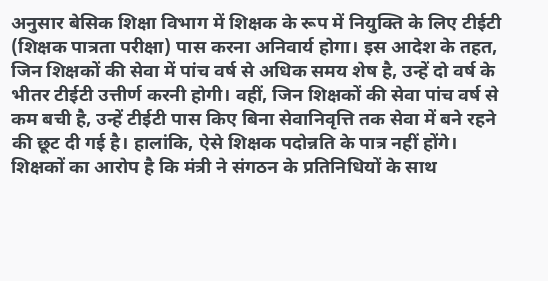अनुसार बेसिक शिक्षा विभाग में शिक्षक के रूप में नियुक्ति के लिए टीईटी (शिक्षक पात्रता परीक्षा) पास करना अनिवार्य होगा। इस आदेश के तहत, जिन शिक्षकों की सेवा में पांच वर्ष से अधिक समय शेष है, उन्हें दो वर्ष के भीतर टीईटी उत्तीर्ण करनी होगी। वहीं, जिन शिक्षकों की सेवा पांच वर्ष से कम बची है, उन्हें टीईटी पास किए बिना सेवानिवृत्ति तक सेवा में बने रहने की छूट दी गई है। हालांकि, ऐसे शिक्षक पदोन्नति के पात्र नहीं होंगे। शिक्षकों का आरोप है कि मंत्री ने संगठन के प्रतिनिधियों के साथ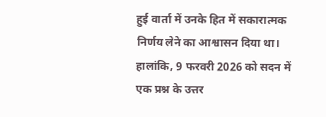हुई वार्ता में उनके हित में सकारात्मक निर्णय लेने का आश्वासन दिया था। हालांकि, 9 फरवरी 2026 को सदन में एक प्रश्न के उत्तर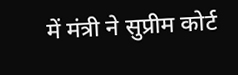में मंत्री ने सुप्रीम कोर्ट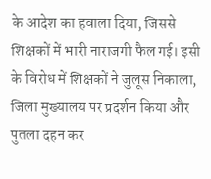के आदेश का हवाला दिया, जिससे शिक्षकों में भारी नाराजगी फैल गई। इसी के विरोध में शिक्षकों ने जुलूस निकाला, जिला मुख्यालय पर प्रदर्शन किया और पुतला दहन कर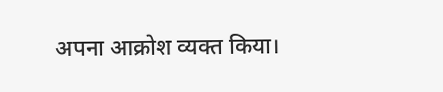अपना आक्रोश व्यक्त किया।